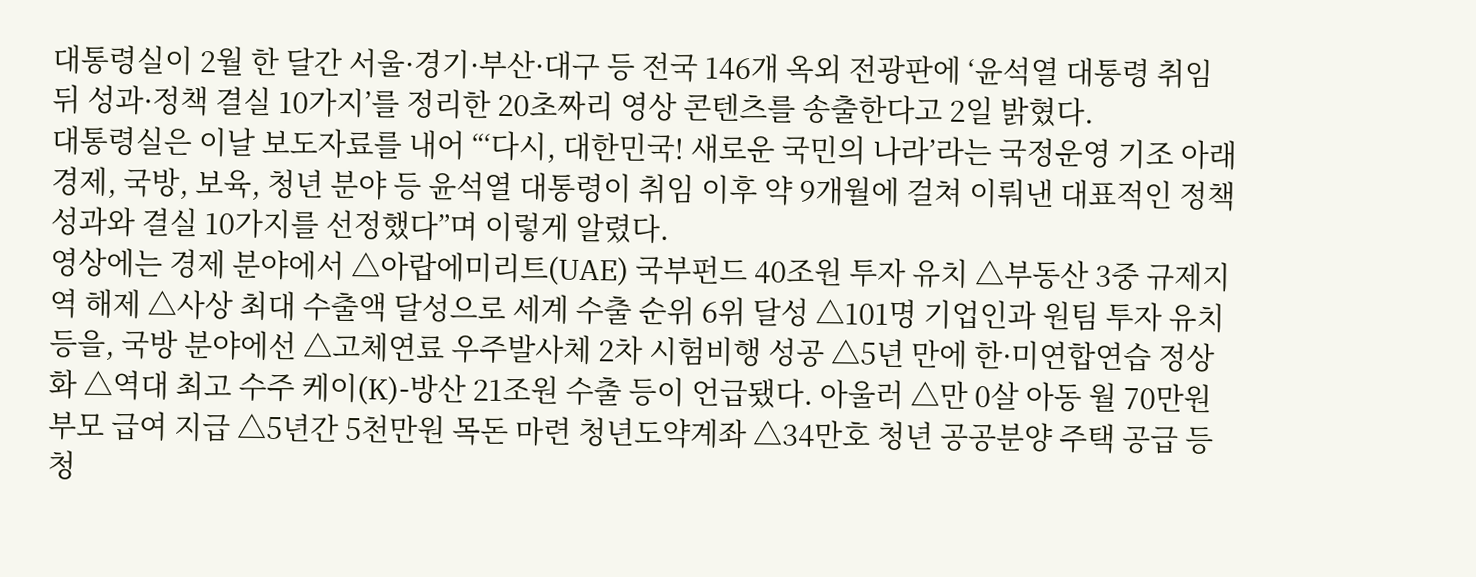대통령실이 2월 한 달간 서울·경기·부산·대구 등 전국 146개 옥외 전광판에 ‘윤석열 대통령 취임 뒤 성과·정책 결실 10가지’를 정리한 20초짜리 영상 콘텐츠를 송출한다고 2일 밝혔다.
대통령실은 이날 보도자료를 내어 “‘다시, 대한민국! 새로운 국민의 나라’라는 국정운영 기조 아래 경제, 국방, 보육, 청년 분야 등 윤석열 대통령이 취임 이후 약 9개월에 걸쳐 이뤄낸 대표적인 정책 성과와 결실 10가지를 선정했다”며 이렇게 알렸다.
영상에는 경제 분야에서 △아랍에미리트(UAE) 국부펀드 40조원 투자 유치 △부동산 3중 규제지역 해제 △사상 최대 수출액 달성으로 세계 수출 순위 6위 달성 △101명 기업인과 원팀 투자 유치 등을, 국방 분야에선 △고체연료 우주발사체 2차 시험비행 성공 △5년 만에 한·미연합연습 정상화 △역대 최고 수주 케이(K)-방산 21조원 수출 등이 언급됐다. 아울러 △만 0살 아동 월 70만원 부모 급여 지급 △5년간 5천만원 목돈 마련 청년도약계좌 △34만호 청년 공공분양 주택 공급 등 청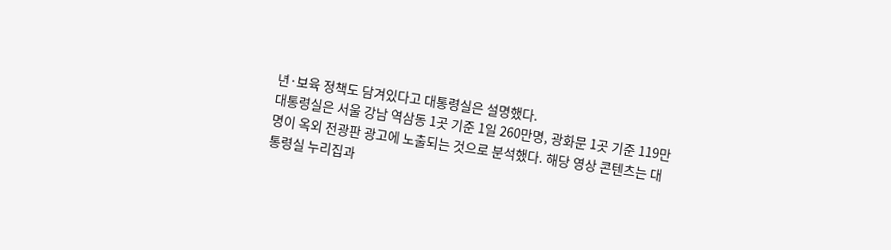년·보육 정책도 담겨있다고 대통령실은 설명했다.
대통령실은 서울 강남 역삼동 1곳 기준 1일 260만명, 광화문 1곳 기준 119만명이 옥외 전광판 광고에 노출되는 것으로 분석했다. 해당 영상 콘텐츠는 대통령실 누리집과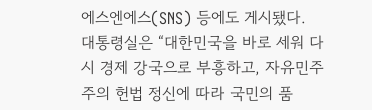에스엔에스(SNS) 등에도 게시됐다.
대통령실은 “대한민국을 바로 세워 다시 경제 강국으로 부흥하고, 자유민주주의 헌법 정신에 따라 국민의 품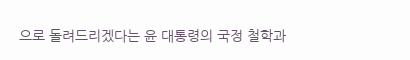으로 돌려드리겠다는 윤 대통령의 국정 철학과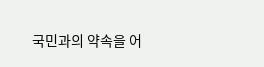국민과의 약속을 어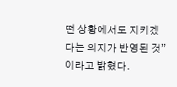떤 상황에서도 지키겠다는 의지가 반영된 것”이라고 밝혔다.